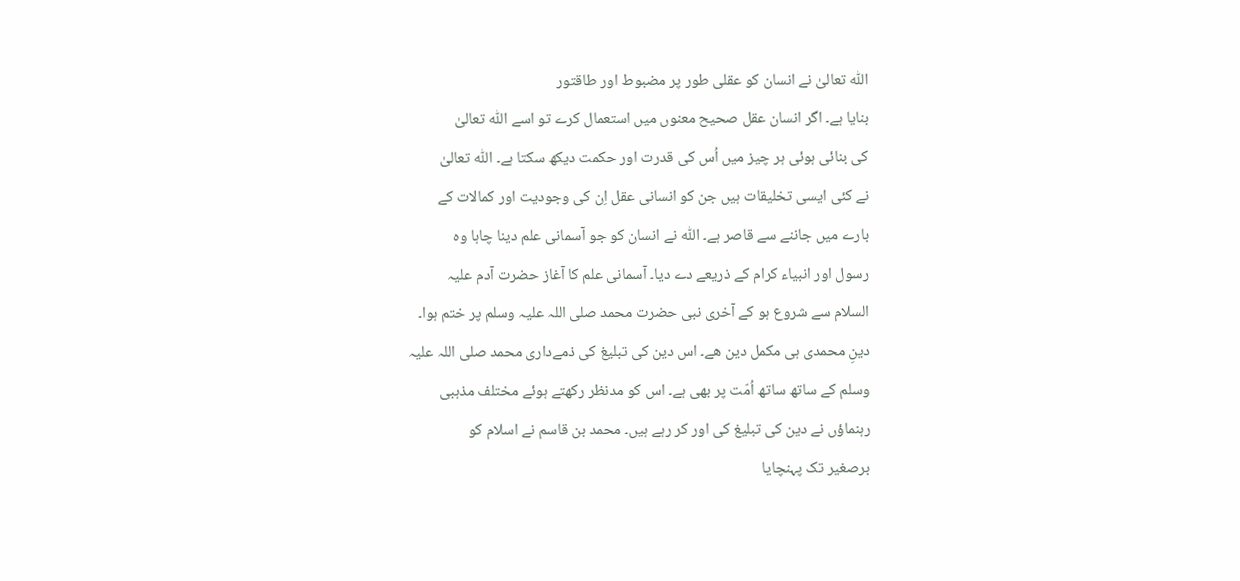اللّٰہ تعالیٰ نے انسان کو عقلی طور پر مضبوط اور طاقتور
بنایا ہے۔ اگر انسان عقل صحیح معنوں میں استعمال کرے تو اسے اللّٰہ تعالیٰ
کی بنائی ہوئی ہر چیز میں اُس کی قدرت اور حکمت دیکھ سکتا ہے۔ اللّٰہ تعالیٰ
نے کئی ایسی تخلیقات ہیں جن کو انسانی عقل اِن کی وجودیت اور کمالات کے
بارے میں جاننے سے قاصر ہے۔ اللّٰہ نے انسان کو جو آسمانی علم دینا چاہا وہ
رسول اور انبیاء کرام کے ذریعے دے دیا۔ آسمانی علم کا آغاز حضرت آدم علیہ
السلام سے شروع ہو کے آخری نبی حضرت محمد صلی اللہ علیہ وسلم پر ختم ہوا۔
دینِ محمدی ہی مکمل دین ھے۔ اس دین کی تبلیغ کی ذمےداری محمد صلی اللہ علیہ
وسلم کے ساتھ ساتھ اُمّت پر بھی ہے۔ اس کو مدنظر رکھتے ہوئے مختلف مذہبی
رہنماؤں نے دین کی تبلیغ کی اور کر رہے ہیں۔ محمد بن قاسم نے اسلام کو
برصغیر تک پہنچایا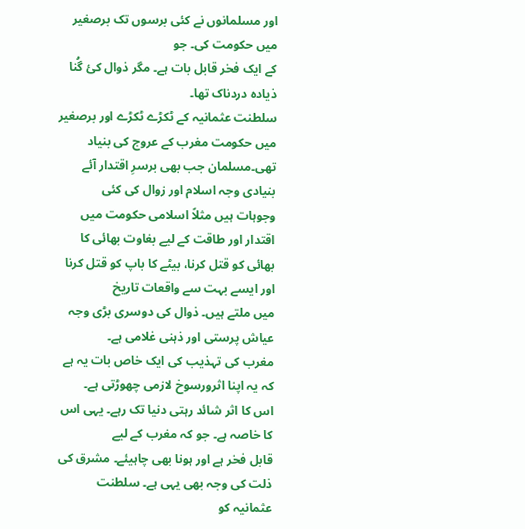اور مسلمانوں نے کئی برسوں تک برصغیر میں حکومت کی۔ جو
کے ایک فخر قابل بات ہے۔ مگر ذوال کئ گُنا ذیادہ دردناک تھا۔
سلطنت عثمانیہ کے ٹکڑے ٹکڑے اور برصغیر میں حکومت مغرب کے عروج کی بنیاد
تھی۔مسلمان جب بھی برسرِ اقتدار آئے بنیادی وجہ اسلام اور زوال کی کئی
وجوہات ہیں مثلاً اسلامی حکومت میں اقتدار اور طاقت کے لیے بغاوت بھائی کا
بھائی کو قتل کرنا، بیٹے کا باپ کو قتل کرنا اور ایسے بہت سے واقعات تاریخ
میں ملتے ہیں۔ ذوال کی دوسری بڑی وجہ عیاش پرستی اور ذہنی غلامی ہے۔
مغرب کی تہذیب کی ایک خاص بات یہ ہے کہ یہ اپنا اثرورسوخ لازمی چھوڑتی ہے۔
اس کا اثر شائد رہتی دنیا تک رہے۔ یہی اس کا خاصہ ہے۔ جو کہ مغرب کے لیے
قابل فخر ہے اور ہونا بھی چاہیئے۔ مشرق کی ذلت کی وجہ بھی یہی ہے۔ سلطنت
عثمانیہ کو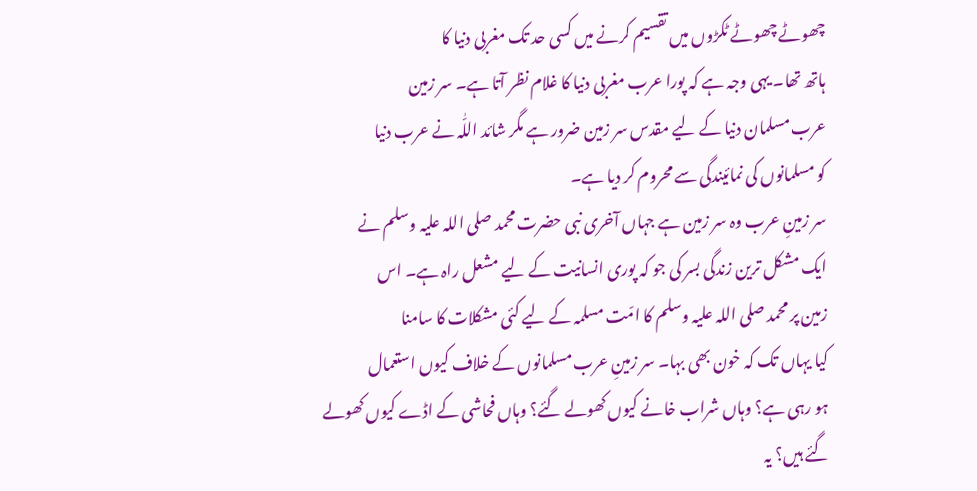چھوٹے چھوٹے ٹکڑوں میں تقسیم کرنے میں کسی حد تک مغربی دنیا کا
ہاتھ تھا۔ یہی وجہ ہے کہ پورا عرب مغربی دنیا کا غلام نظر آتا ہے۔ سر زمین
عرب مسلمان دنیا کے لیے مقدس سر زمین ضرور ہے مگر شائد اللّٰہ نے عرب دنیا
کو مسلمانوں کی نمائیندگی سے محروم کر دیا ہے۔
سر زمینِ عرب وہ سر زمین ہے جہاں آخری نبی حضرت محمد صلی اللہ علیہ وسلم نے
ایک مشکل ترین زندگی بسر کی جو کہ پوری انسانیت کے لیے مشعل راہ ہے۔ اس
زمین پر محمد صلی اللہ علیہ وسلم کا امّت مسلمہ کے لیے کئی مشکلات کا سامنا
کیا یہاں تک کہ خون بھی بہا۔ سر زمینِ عرب مسلمانوں کے خلاف کیوں استعمال
ہو رہی ہے؟ وہاں شراب خانے کیوں کھولے گئے؟ وہاں فحاشی کے اڈے کیوں کھولے
گئے ہیں؟ یہ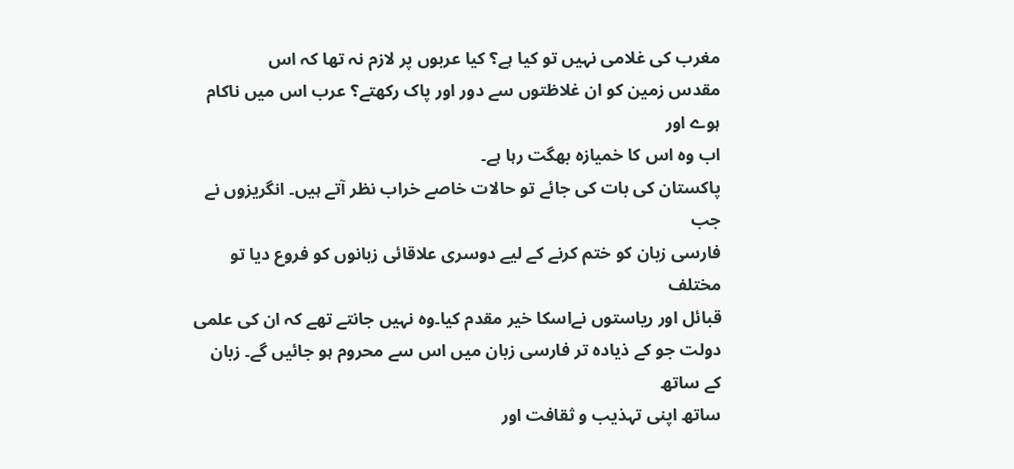مغرب کی غلامی نہیں تو کیا ہے؟ کیا عربوں پر لازم نہ تھا کہ اس
مقدس زمین کو ان غلاظتوں سے دور اور پاک رکھتے؟ عرب اس میں ناکام ہوے اور
اب وہ اس کا خمیازہ بھگت رہا ہے۔
پاکستان کی بات کی جائے تو حالات خاصے خراب نظر آتے ہیں۔ انگریزوں نے جب
فارسی زبان کو ختم کرنے کے لیے دوسری علاقائی زبانوں کو فروع دیا تو مختلف
قبائل اور ریاستوں نےاسکا خیر مقدم کیا۔وہ نہیں جانتے تھے کہ ان کی علمی
دولت جو کے ذیادہ تر فارسی زبان میں اس سے محروم ہو جائیں گے۔ زبان کے ساتھ
ساتھ اپنی تہذیب و ثقافت اور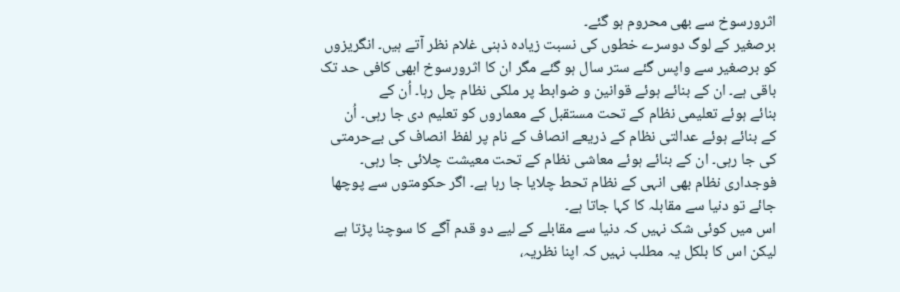اثرورسوخ سے بھی محروم ہو گئے۔
برصغیر کے لوگ دوسرے خطوں کی نسبت زیادہ ذہنی غلام نظر آتے ہیں۔ انگریزوں
کو برصغیر سے واپس گئے ستر سال ہو گئے مگر ان کا اثرورسوخ ابھی کافی حد تک
باقی ہے۔ ان کے بنائے ہوئے قوانین و ضوابط پر ملکی نظام چل رہا۔ اُن کے
بنائے ہوئے تعلیمی نظام کے تحت مستقبل کے معماروں کو تعلیم دی جا رہی۔ اُن
کے بنائے ہوئے عدالتی نظام کے ذریعے انصاف کے نام پر لفظ انصاف کی بےحرمتی
کی جا رہی۔ ان کے بنائے ہوئے معاشی نظام کے تحت معیشت چلائی جا رہی۔
فوجداری نظام بھی انہی کے نظام تحط چلایا جا رہا ہے۔ اگر حکومتوں سے پوچھا
جائے تو دنیا سے مقابلہ کا کہا جاتا ہے۔
اس میں کوئی شک نہیں کہ دنیا سے مقابلے کے لیے دو قدم آگے کا سوچنا پڑتا ہے
لیکن اس کا بلکل یہ مطلب نہیں کہ اپنا نظریہ،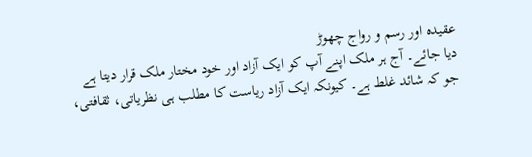عقیدہ اور رسم و رواج چھوڑ
دیا جائے۔ آج ہر ملک اپنے آپ کو ایک آزاد اور خود مختار ملک قرار دیتا ہے
جو کہ شائد غلط ہے۔ کیونکہ ایک آزاد ریاست کا مطلب ہی نظریاتی، ثقافتی،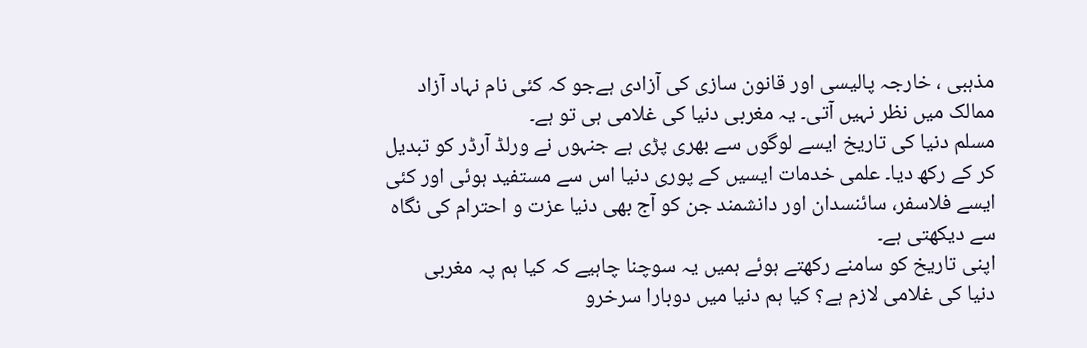مذہبی ، خارجہ پالیسی اور قانون سازی کی آزادی ہےجو کہ کئی نام نہاد آزاد
ممالک میں نظر نہیں آتی۔ یہ مغربی دنیا کی غلامی ہی تو ہے۔
مسلم دنیا کی تاریخ ایسے لوگوں سے بھری پڑی ہے جنہوں نے ورلڈ آرڈر کو تبدیل
کر کے رکھ دیا۔ علمی خدمات ایسیں کے پوری دنیا اس سے مستفید ہوئی اور کئی
ایسے فلاسفر، سائنسدان اور دانشمند جن کو آج بھی دنیا عزت و احترام کی نگاہ
سے دیکھتی ہے۔
اپنی تاریخ کو سامنے رکھتے ہوئے ہمیں یہ سوچنا چاہیے کہ کیا ہم پہ مغربی
دنیا کی غلامی لازم ہے؟ کیا ہم دنیا میں دوبارا سرخرو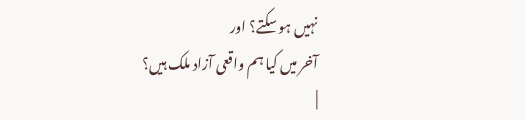نہیں ہو سکتے؟ اور
آخر میں کیا ہم واقعی آزاد ملک ہیں؟
|